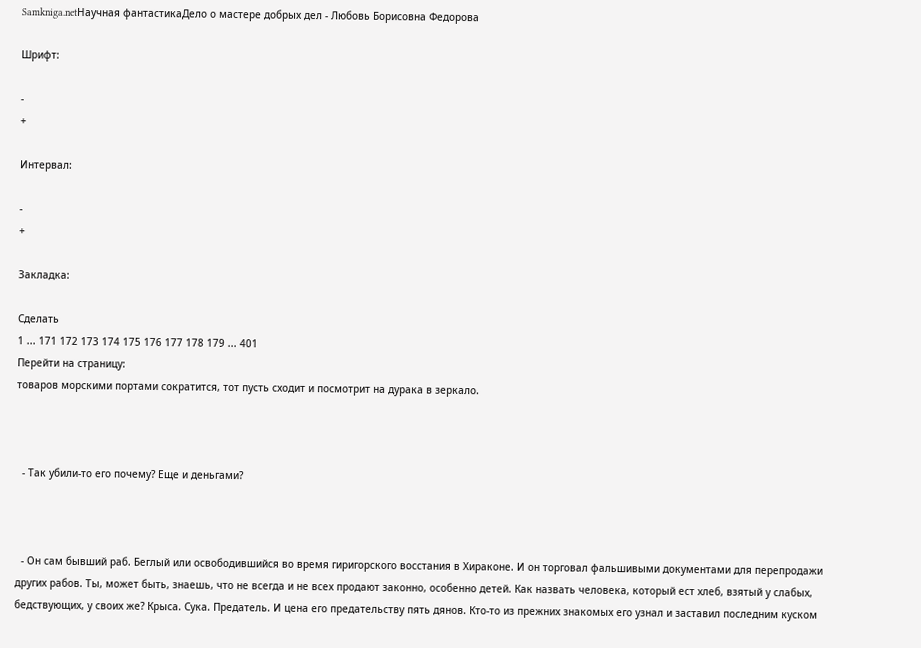Samkniga.netНаучная фантастикаДело о мастере добрых дел - Любовь Борисовна Федорова

Шрифт:

-
+

Интервал:

-
+

Закладка:

Сделать
1 ... 171 172 173 174 175 176 177 178 179 ... 401
Перейти на страницу:
товаров морскими портами сократится, тот пусть сходит и посмотрит на дурака в зеркало.



  - Так убили-то его почему? Еще и деньгами?



  - Он сам бывший раб. Беглый или освободившийся во время гиригорского восстания в Хираконе. И он торговал фальшивыми документами для перепродажи других рабов. Ты, может быть, знаешь, что не всегда и не всех продают законно, особенно детей. Как назвать человека, который ест хлеб, взятый у слабых, бедствующих, у своих же? Крыса. Сука. Предатель. И цена его предательству пять дянов. Кто-то из прежних знакомых его узнал и заставил последним куском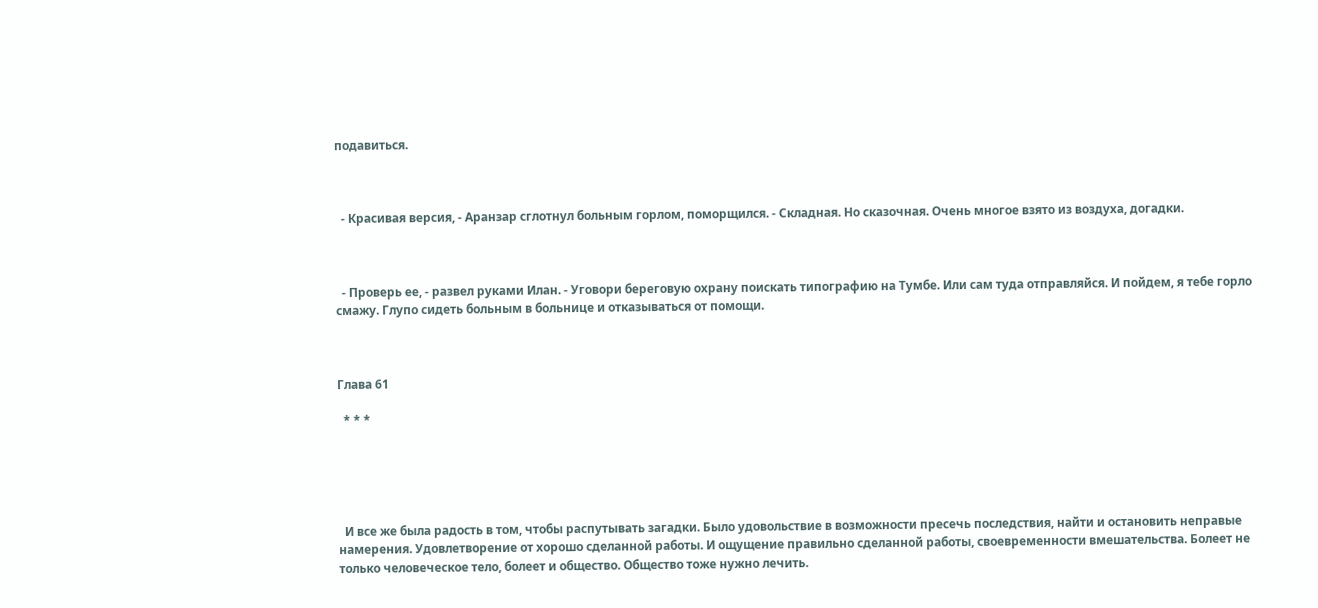подавиться.



  - Красивая версия, - Аранзар сглотнул больным горлом, поморщился. - Складная. Но сказочная. Очень многое взято из воздуха, догадки.



  - Проверь ее, - развел руками Илан. - Уговори береговую охрану поискать типографию на Тумбе. Или сам туда отправляйся. И пойдем, я тебе горло смажу. Глупо сидеть больным в больнице и отказываться от помощи.



Глава 61

  * * *





  И все же была радость в том, чтобы распутывать загадки. Было удовольствие в возможности пресечь последствия, найти и остановить неправые намерения. Удовлетворение от хорошо сделанной работы. И ощущение правильно сделанной работы, своевременности вмешательства. Болеет не только человеческое тело, болеет и общество. Общество тоже нужно лечить.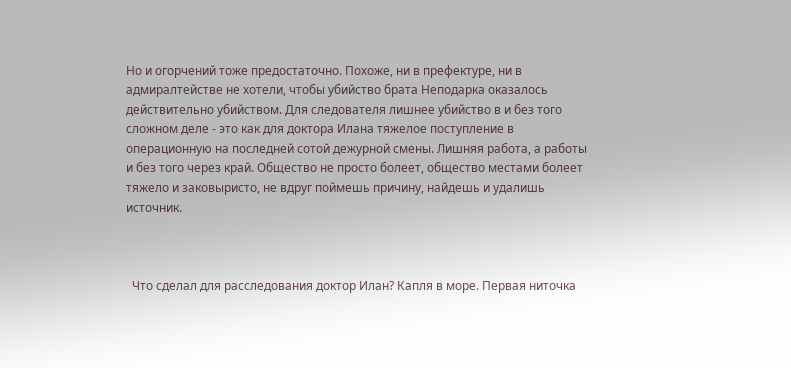Но и огорчений тоже предостаточно. Похоже, ни в префектуре, ни в адмиралтействе не хотели, чтобы убийство брата Неподарка оказалось действительно убийством. Для следователя лишнее убийство в и без того сложном деле - это как для доктора Илана тяжелое поступление в операционную на последней сотой дежурной смены. Лишняя работа, а работы и без того через край. Общество не просто болеет, общество местами болеет тяжело и заковыристо, не вдруг поймешь причину, найдешь и удалишь источник.



  Что сделал для расследования доктор Илан? Капля в море. Первая ниточка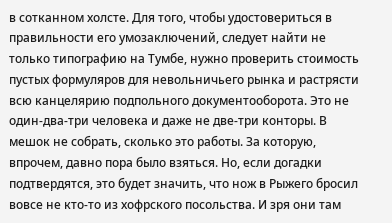в сотканном холсте. Для того, чтобы удостовериться в правильности его умозаключений, следует найти не только типографию на Тумбе, нужно проверить стоимость пустых формуляров для невольничьего рынка и растрясти всю канцелярию подпольного документооборота. Это не один-два-три человека и даже не две-три конторы. В мешок не собрать, сколько это работы. За которую, впрочем, давно пора было взяться. Но, если догадки подтвердятся, это будет значить, что нож в Рыжего бросил вовсе не кто-то из хофрского посольства. И зря они там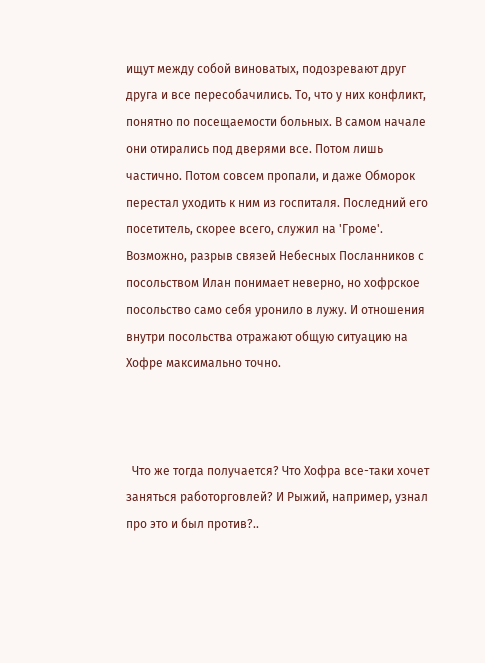ищут между собой виноватых, подозревают друг друга и все пересобачились. То, что у них конфликт, понятно по посещаемости больных. В самом начале они отирались под дверями все. Потом лишь частично. Потом совсем пропали, и даже Обморок перестал уходить к ним из госпиталя. Последний его посетитель, скорее всего, служил на 'Громе'. Возможно, разрыв связей Небесных Посланников с посольством Илан понимает неверно, но хофрское посольство само себя уронило в лужу. И отношения внутри посольства отражают общую ситуацию на Хофре максимально точно.



  Что же тогда получается? Что Хофра все-таки хочет заняться работорговлей? И Рыжий, например, узнал про это и был против?..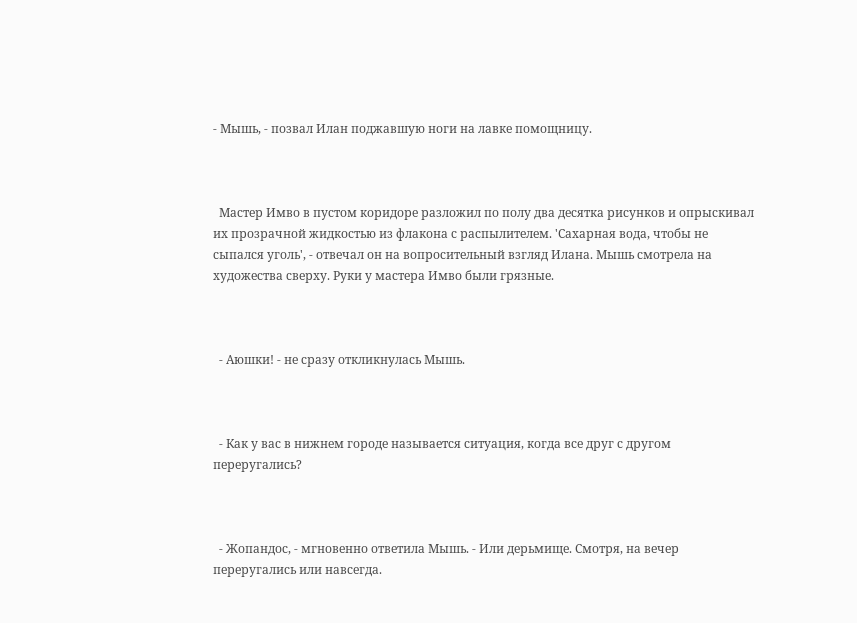- Мышь, - позвал Илан поджавшую ноги на лавке помощницу.



  Мастер Имво в пустом коридоре разложил по полу два десятка рисунков и опрыскивал их прозрачной жидкостью из флакона с распылителем. 'Сахарная вода, чтобы не сыпался уголь', - отвечал он на вопросительный взгляд Илана. Мышь смотрела на художества сверху. Руки у мастера Имво были грязные.



  - Аюшки! - не сразу откликнулась Мышь.



  - Как у вас в нижнем городе называется ситуация, когда все друг с другом переругались?



  - Жопандос, - мгновенно ответила Мышь. - Или дерьмище. Смотря, на вечер переругались или навсегда.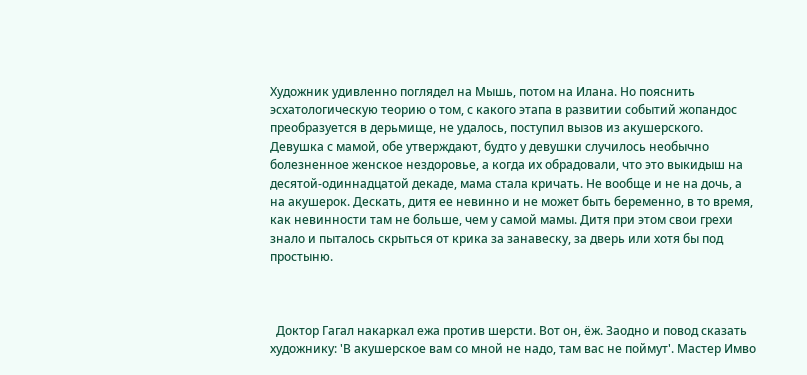Художник удивленно поглядел на Мышь, потом на Илана. Но пояснить эсхатологическую теорию о том, с какого этапа в развитии событий жопандос преобразуется в дерьмище, не удалось, поступил вызов из акушерского. Девушка с мамой, обе утверждают, будто у девушки случилось необычно болезненное женское нездоровье, а когда их обрадовали, что это выкидыш на десятой-одиннадцатой декаде, мама стала кричать. Не вообще и не на дочь, а на акушерок. Дескать, дитя ее невинно и не может быть беременно, в то время, как невинности там не больше, чем у самой мамы. Дитя при этом свои грехи знало и пыталось скрыться от крика за занавеску, за дверь или хотя бы под простыню.



  Доктор Гагал накаркал ежа против шерсти. Вот он, ёж. Заодно и повод сказать художнику: 'В акушерское вам со мной не надо, там вас не поймут'. Мастер Имво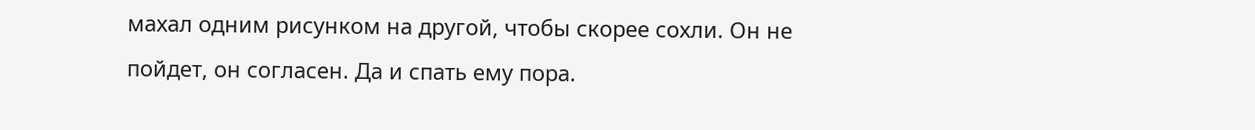махал одним рисунком на другой, чтобы скорее сохли. Он не пойдет, он согласен. Да и спать ему пора.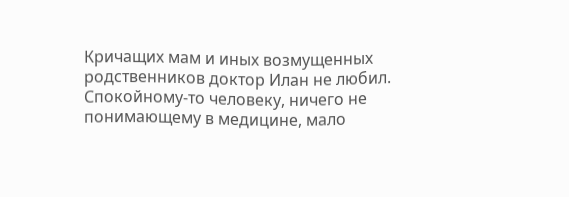Кричащих мам и иных возмущенных родственников доктор Илан не любил. Спокойному-то человеку, ничего не понимающему в медицине, мало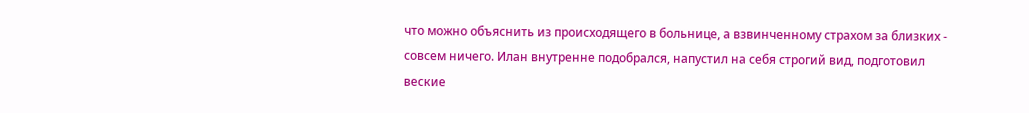что можно объяснить из происходящего в больнице, а взвинченному страхом за близких - совсем ничего. Илан внутренне подобрался, напустил на себя строгий вид, подготовил веские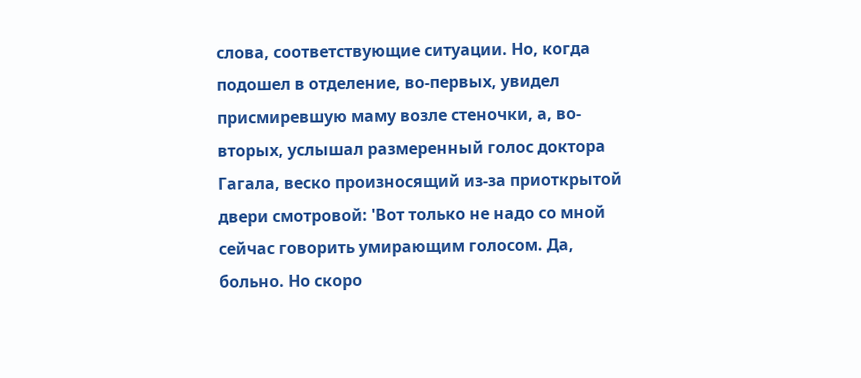слова, соответствующие ситуации. Но, когда подошел в отделение, во-первых, увидел присмиревшую маму возле стеночки, а, во-вторых, услышал размеренный голос доктора Гагала, веско произносящий из-за приоткрытой двери смотровой: 'Вот только не надо со мной сейчас говорить умирающим голосом. Да, больно. Но скоро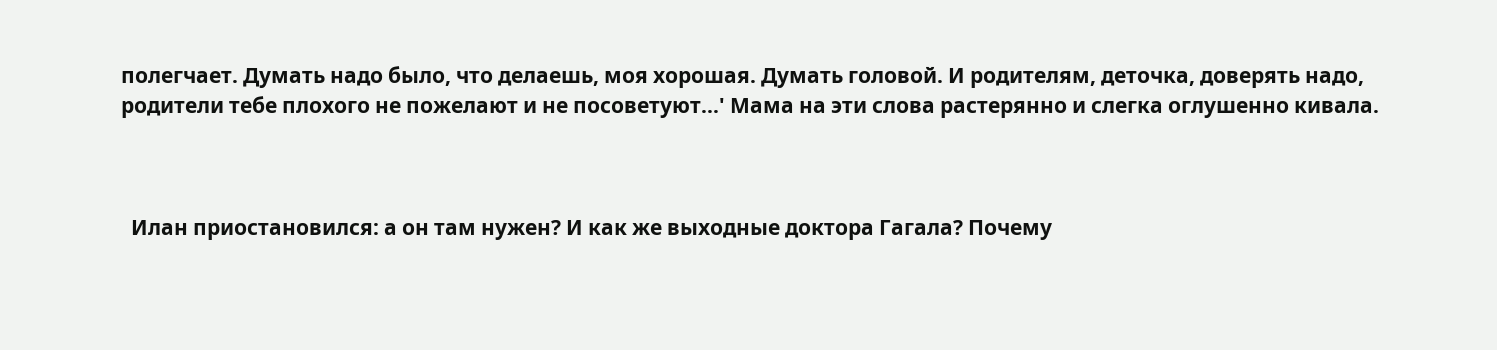полегчает. Думать надо было, что делаешь, моя хорошая. Думать головой. И родителям, деточка, доверять надо, родители тебе плохого не пожелают и не посоветуют...' Мама на эти слова растерянно и слегка оглушенно кивала.



  Илан приостановился: а он там нужен? И как же выходные доктора Гагала? Почему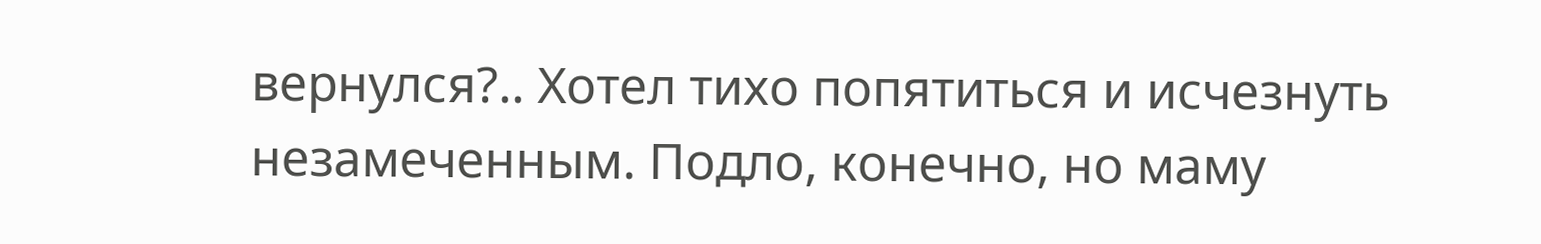вернулся?.. Хотел тихо попятиться и исчезнуть незамеченным. Подло, конечно, но маму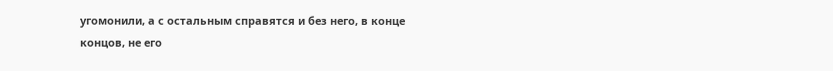угомонили, а с остальным справятся и без него, в конце концов, не его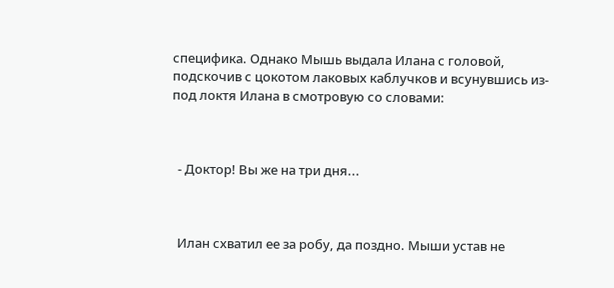специфика. Однако Мышь выдала Илана с головой, подскочив с цокотом лаковых каблучков и всунувшись из-под локтя Илана в смотровую со словами:



  - Доктор! Вы же на три дня...



  Илан схватил ее за робу, да поздно. Мыши устав не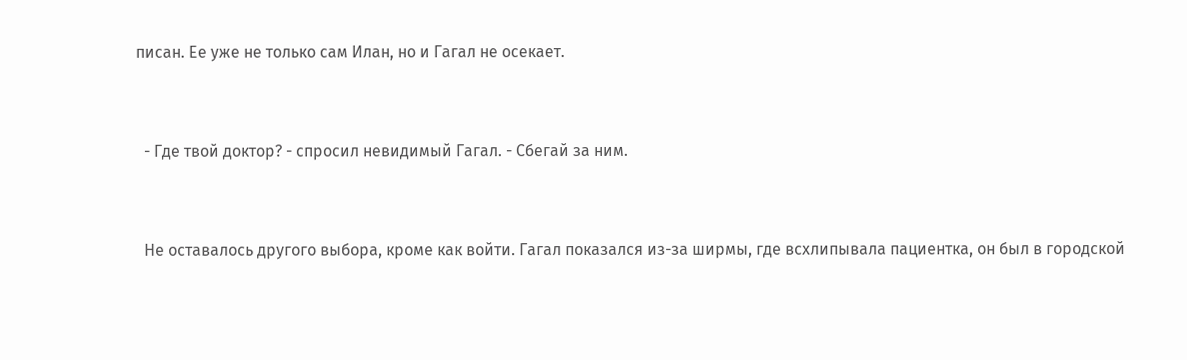писан. Ее уже не только сам Илан, но и Гагал не осекает.



  - Где твой доктор? - спросил невидимый Гагал. - Сбегай за ним.



  Не оставалось другого выбора, кроме как войти. Гагал показался из-за ширмы, где всхлипывала пациентка, он был в городской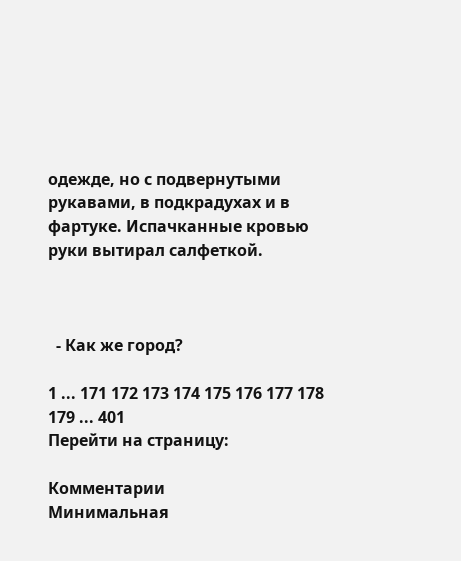одежде, но с подвернутыми рукавами, в подкрадухах и в фартуке. Испачканные кровью руки вытирал салфеткой.



  - Как же город?

1 ... 171 172 173 174 175 176 177 178 179 ... 401
Перейти на страницу:

Комментарии
Минимальная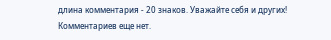длина комментария - 20 знаков. Уважайте себя и других!
Комментариев еще нет.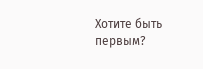Хотите быть первым?